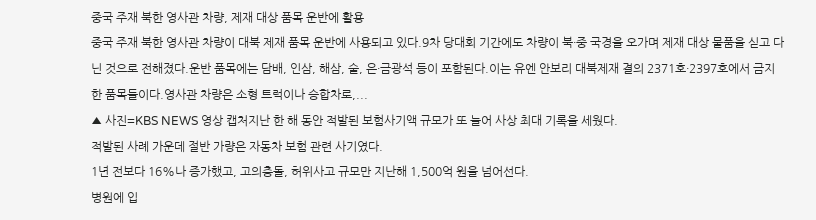중국 주재 북한 영사관 차량, 제재 대상 품목 운반에 활용
중국 주재 북한 영사관 차량이 대북 제재 품목 운반에 사용되고 있다.9차 당대회 기간에도 차량이 북·중 국경을 오가며 제재 대상 물품을 싣고 다닌 것으로 전해졌다.운반 품목에는 담배, 인삼, 해삼, 술, 은·금광석 등이 포함된다.이는 유엔 안보리 대북제재 결의 2371호·2397호에서 금지한 품목들이다.영사관 차량은 소형 트럭이나 승합차로,...
▲ 사진=KBS NEWS 영상 캡처지난 한 해 동안 적발된 보험사기액 규모가 또 늘어 사상 최대 기록을 세웠다.
적발된 사례 가운데 절반 가량은 자동차 보험 관련 사기였다.
1년 전보다 16%나 증가했고, 고의충돌, 허위사고 규모만 지난해 1,500억 원을 넘어선다.
병원에 입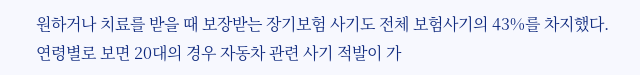원하거나 치료를 받을 때 보장받는 장기보험 사기도 전체 보험사기의 43%를 차지했다.
연령별로 보면 20대의 경우 자동차 관련 사기 적발이 가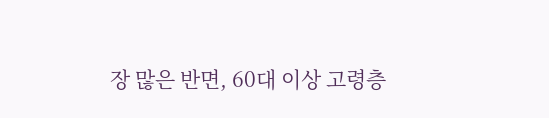장 많은 반면, 60대 이상 고령층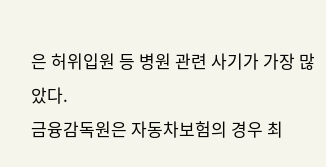은 허위입원 등 병원 관련 사기가 가장 많았다.
금융감독원은 자동차보험의 경우 최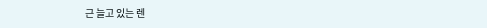근 늘고 있는 렌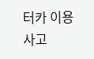터카 이용 사고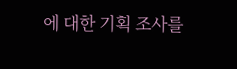에 대한 기획 조사를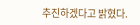추진하겠다고 밝혔다.